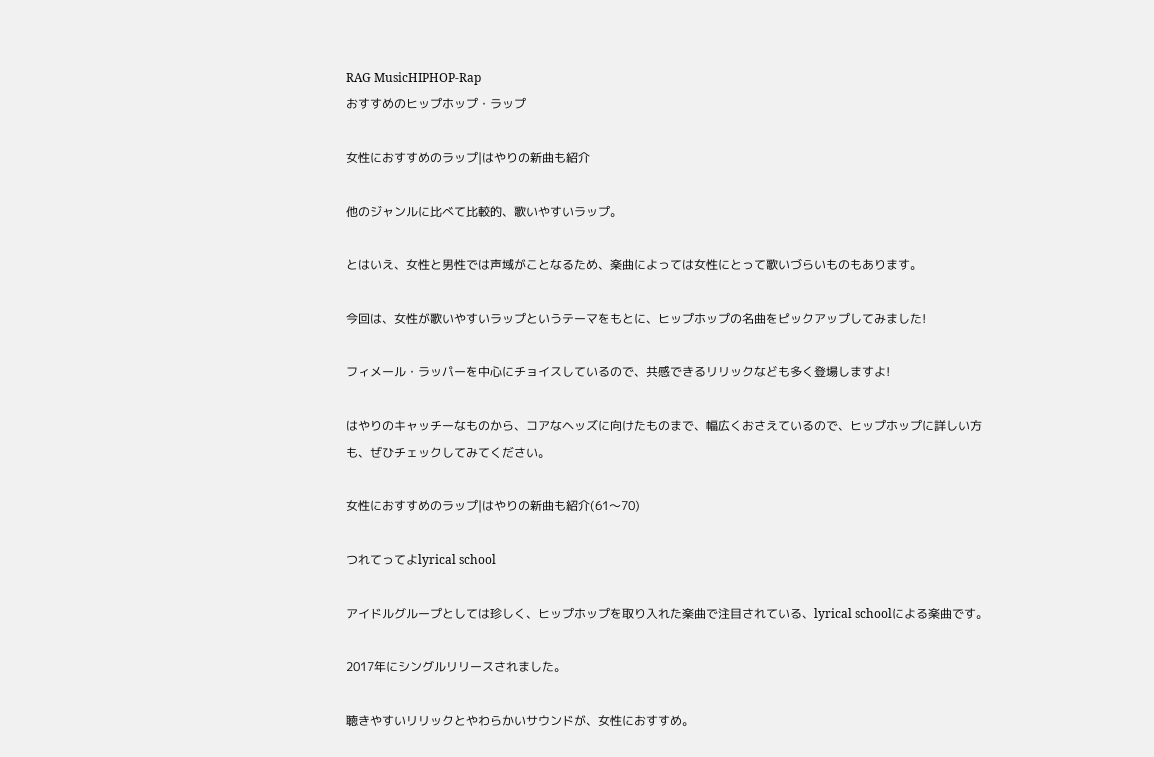RAG MusicHIPHOP-Rap
おすすめのヒップホップ・ラップ

女性におすすめのラップ|はやりの新曲も紹介

他のジャンルに比べて比較的、歌いやすいラップ。

とはいえ、女性と男性では声域がことなるため、楽曲によっては女性にとって歌いづらいものもあります。

今回は、女性が歌いやすいラップというテーマをもとに、ヒップホップの名曲をピックアップしてみました!

フィメール・ラッパーを中心にチョイスしているので、共感できるリリックなども多く登場しますよ!

はやりのキャッチーなものから、コアなヘッズに向けたものまで、幅広くおさえているので、ヒップホップに詳しい方も、ぜひチェックしてみてください。

女性におすすめのラップ|はやりの新曲も紹介(61〜70)

つれてってよlyrical school

アイドルグループとしては珍しく、ヒップホップを取り入れた楽曲で注目されている、lyrical schoolによる楽曲です。

2017年にシングルリリースされました。

聴きやすいリリックとやわらかいサウンドが、女性におすすめ。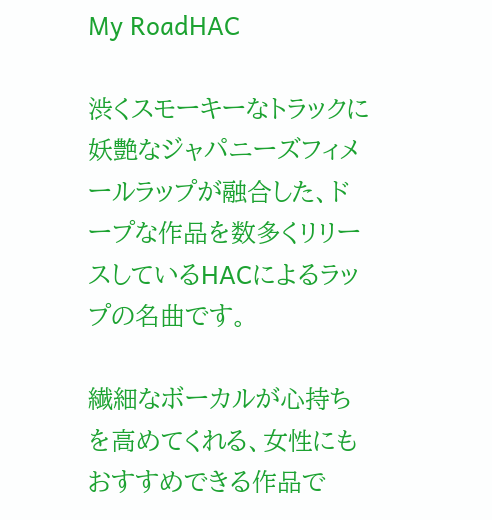My RoadHAC

渋くスモーキーなトラックに妖艶なジャパニーズフィメールラップが融合した、ドープな作品を数多くリリースしているHACによるラップの名曲です。

繊細なボーカルが心持ちを高めてくれる、女性にもおすすめできる作品で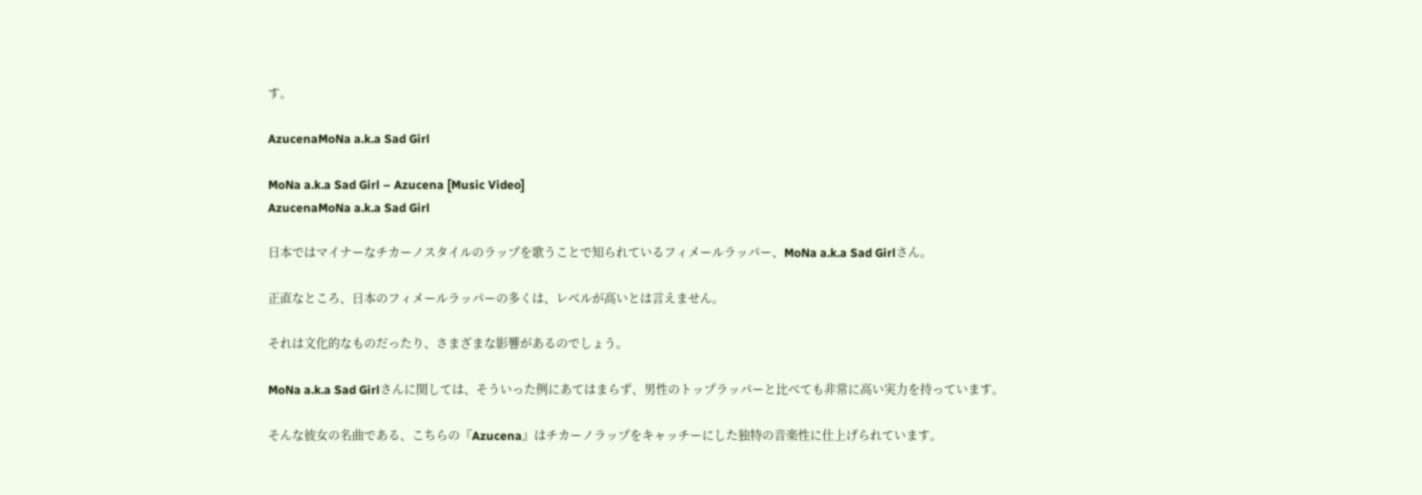す。

AzucenaMoNa a.k.a Sad Girl

MoNa a.k.a Sad Girl – Azucena [Music Video]
AzucenaMoNa a.k.a Sad Girl

日本ではマイナーなチカーノスタイルのラップを歌うことで知られているフィメールラッパー、MoNa a.k.a Sad Girlさん。

正直なところ、日本のフィメールラッパーの多くは、レベルが高いとは言えません。

それは文化的なものだったり、さまざまな影響があるのでしょう。

MoNa a.k.a Sad Girlさんに関しては、そういった例にあてはまらず、男性のトップラッパーと比べても非常に高い実力を持っています。

そんな彼女の名曲である、こちらの『Azucena』はチカーノラップをキャッチーにした独特の音楽性に仕上げられています。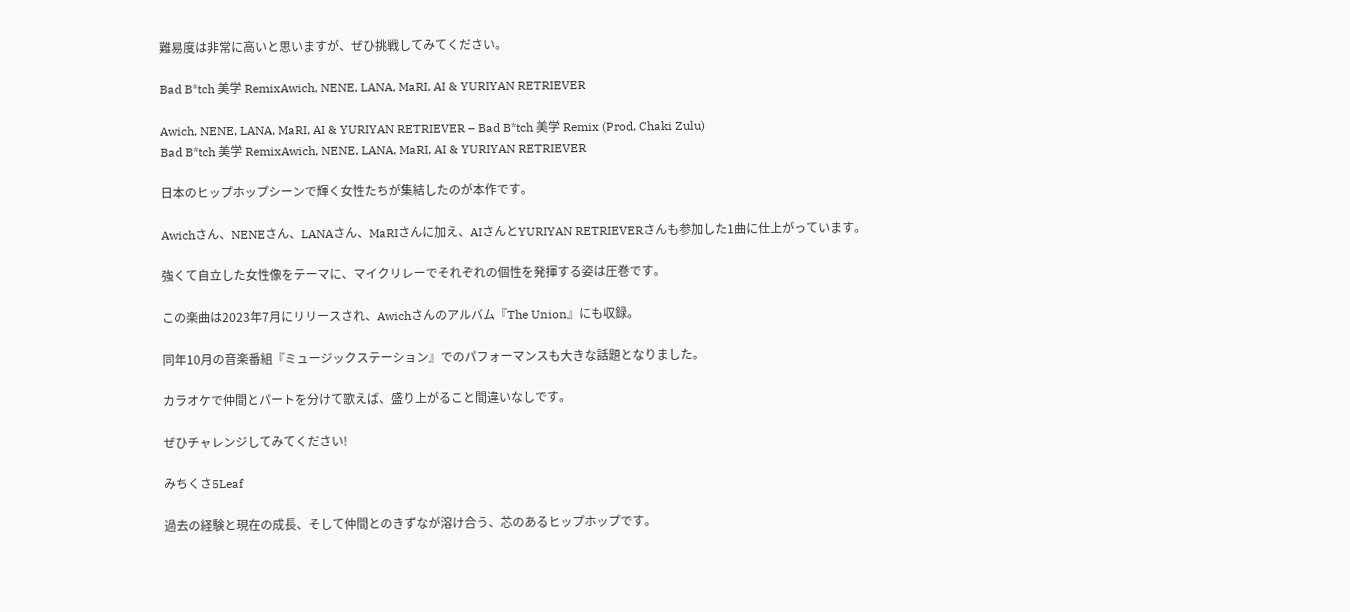難易度は非常に高いと思いますが、ぜひ挑戦してみてください。

Bad B*tch 美学 RemixAwich, NENE, LANA, MaRI, AI & YURIYAN RETRIEVER

Awich, NENE, LANA, MaRI, AI & YURIYAN RETRIEVER – Bad B*tch 美学 Remix (Prod. Chaki Zulu)
Bad B*tch 美学 RemixAwich, NENE, LANA, MaRI, AI & YURIYAN RETRIEVER

日本のヒップホップシーンで輝く女性たちが集結したのが本作です。

Awichさん、NENEさん、LANAさん、MaRIさんに加え、AIさんとYURIYAN RETRIEVERさんも参加した1曲に仕上がっています。

強くて自立した女性像をテーマに、マイクリレーでそれぞれの個性を発揮する姿は圧巻です。

この楽曲は2023年7月にリリースされ、Awichさんのアルバム『The Union』にも収録。

同年10月の音楽番組『ミュージックステーション』でのパフォーマンスも大きな話題となりました。

カラオケで仲間とパートを分けて歌えば、盛り上がること間違いなしです。

ぜひチャレンジしてみてください!

みちくさ5Leaf

過去の経験と現在の成長、そして仲間とのきずなが溶け合う、芯のあるヒップホップです。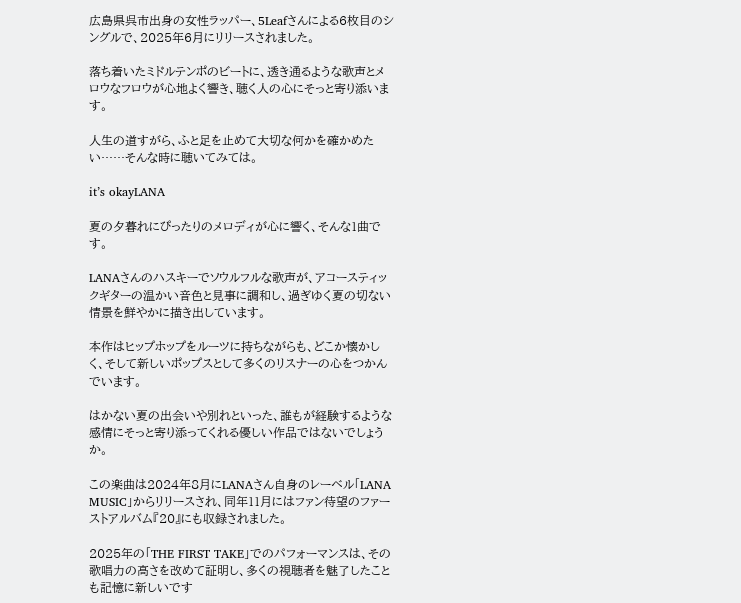広島県呉市出身の女性ラッパー、5Leafさんによる6枚目のシングルで、2025年6月にリリースされました。

落ち着いたミドルテンポのビートに、透き通るような歌声とメロウなフロウが心地よく響き、聴く人の心にそっと寄り添います。

人生の道すがら、ふと足を止めて大切な何かを確かめたい……そんな時に聴いてみては。

it’s okayLANA

夏の夕暮れにぴったりのメロディが心に響く、そんな1曲です。

LANAさんのハスキーでソウルフルな歌声が、アコースティックギターの温かい音色と見事に調和し、過ぎゆく夏の切ない情景を鮮やかに描き出しています。

本作はヒップホップをルーツに持ちながらも、どこか懐かしく、そして新しいポップスとして多くのリスナーの心をつかんでいます。

はかない夏の出会いや別れといった、誰もが経験するような感情にそっと寄り添ってくれる優しい作品ではないでしょうか。

この楽曲は2024年8月にLANAさん自身のレーベル「LANA MUSIC」からリリースされ、同年11月にはファン待望のファーストアルバム『20』にも収録されました。

2025年の「THE FIRST TAKE」でのパフォーマンスは、その歌唱力の高さを改めて証明し、多くの視聴者を魅了したことも記憶に新しいです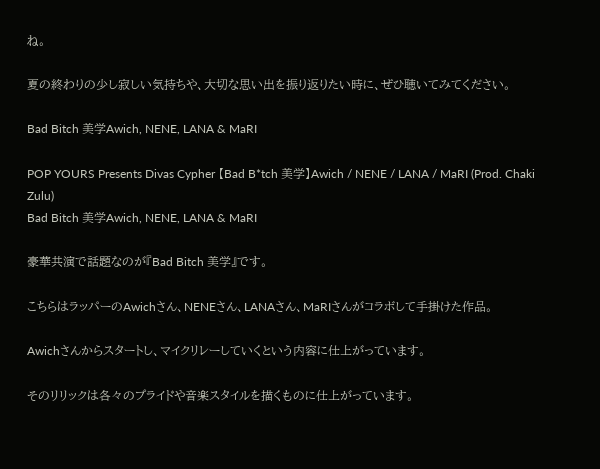ね。

夏の終わりの少し寂しい気持ちや、大切な思い出を振り返りたい時に、ぜひ聴いてみてください。

Bad Bitch 美学Awich, NENE, LANA & MaRI

POP YOURS Presents Divas Cypher 【Bad B*tch 美学】Awich / NENE / LANA / MaRI (Prod. Chaki Zulu)
Bad Bitch 美学Awich, NENE, LANA & MaRI

豪華共演で話題なのが『Bad Bitch 美学』です。

こちらはラッパーのAwichさん、NENEさん、LANAさん、MaRIさんがコラボして手掛けた作品。

Awichさんからスタートし、マイクリレーしていくという内容に仕上がっています。

そのリリックは各々のプライドや音楽スタイルを描くものに仕上がっています。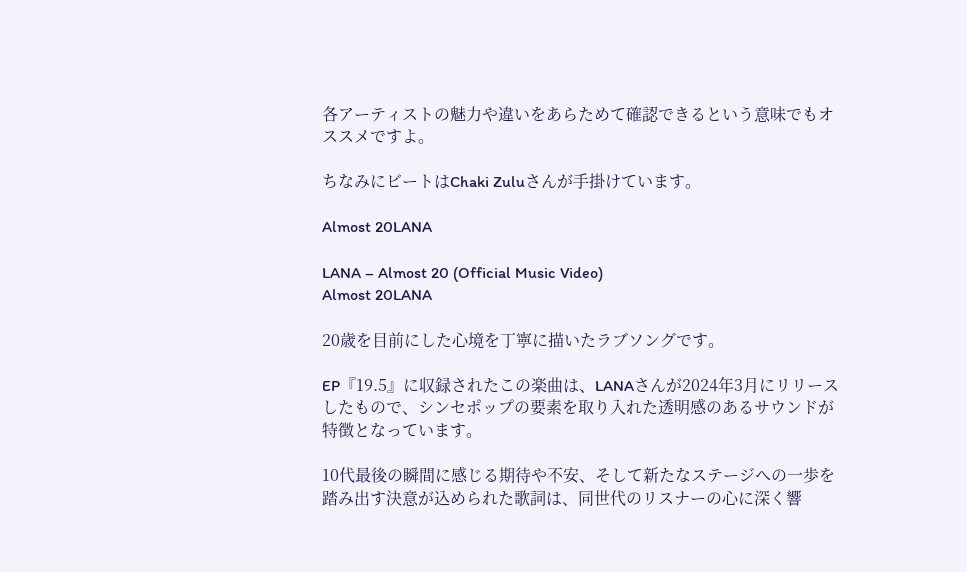各アーティストの魅力や違いをあらためて確認できるという意味でもオススメですよ。

ちなみにビートはChaki Zuluさんが手掛けています。

Almost 20LANA

LANA – Almost 20 (Official Music Video)
Almost 20LANA

20歳を目前にした心境を丁寧に描いたラブソングです。

EP『19.5』に収録されたこの楽曲は、LANAさんが2024年3月にリリースしたもので、シンセポップの要素を取り入れた透明感のあるサウンドが特徴となっています。

10代最後の瞬間に感じる期待や不安、そして新たなステージへの一歩を踏み出す決意が込められた歌詞は、同世代のリスナーの心に深く響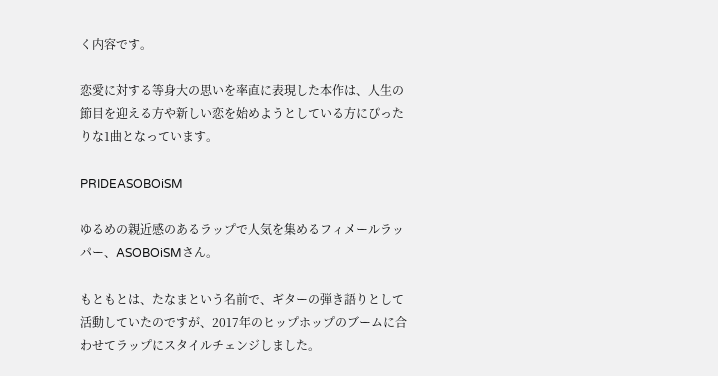く内容です。

恋愛に対する等身大の思いを率直に表現した本作は、人生の節目を迎える方や新しい恋を始めようとしている方にぴったりな1曲となっています。

PRIDEASOBOiSM

ゆるめの親近感のあるラップで人気を集めるフィメールラッパー、ASOBOiSMさん。

もともとは、たなまという名前で、ギターの弾き語りとして活動していたのですが、2017年のヒップホップのブームに合わせてラップにスタイルチェンジしました。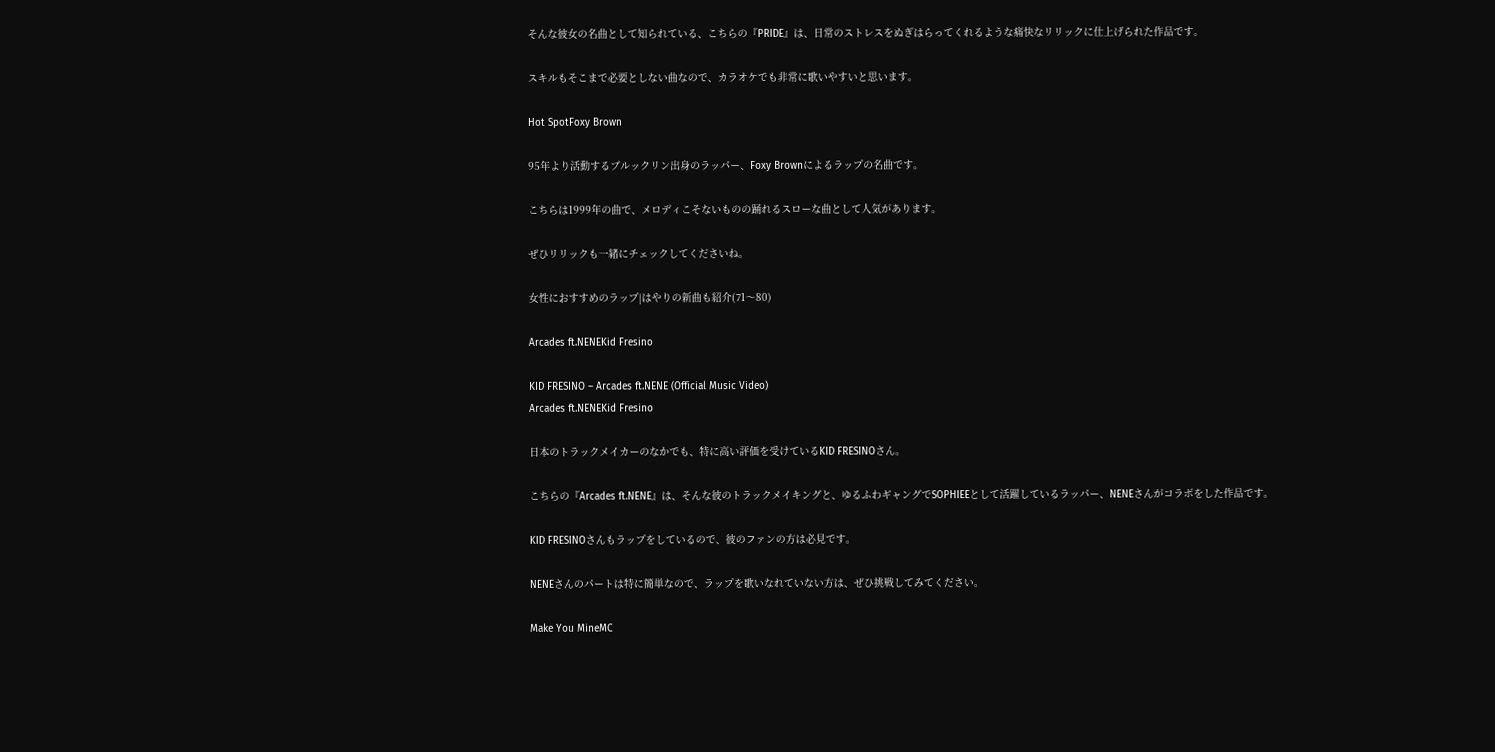そんな彼女の名曲として知られている、こちらの『PRIDE』は、日常のストレスをぬぎはらってくれるような痛快なリリックに仕上げられた作品です。

スキルもそこまで必要としない曲なので、カラオケでも非常に歌いやすいと思います。

Hot SpotFoxy Brown

95年より活動するブルックリン出身のラッパー、Foxy Brownによるラップの名曲です。

こちらは1999年の曲で、メロディこそないものの踊れるスローな曲として人気があります。

ぜひリリックも一緒にチェックしてくださいね。

女性におすすめのラップ|はやりの新曲も紹介(71〜80)

Arcades ft.NENEKid Fresino

KID FRESINO – Arcades ft.NENE (Official Music Video)
Arcades ft.NENEKid Fresino

日本のトラックメイカーのなかでも、特に高い評価を受けているKID FRESINOさん。

こちらの『Arcades ft.NENE』は、そんな彼のトラックメイキングと、ゆるふわギャングでSOPHIEEとして活躍しているラッパー、NENEさんがコラボをした作品です。

KID FRESINOさんもラップをしているので、彼のファンの方は必見です。

NENEさんのパートは特に簡単なので、ラップを歌いなれていない方は、ぜひ挑戦してみてください。

Make You MineMC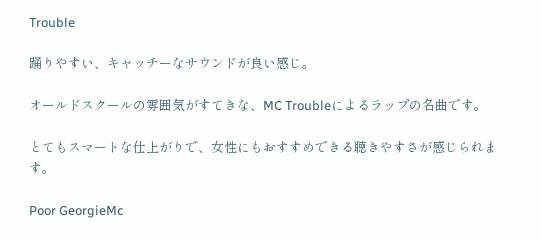Trouble

踊りやすい、キャッチーなサウンドが良い感じ。

オールドスクールの雰囲気がすてきな、MC Troubleによるラップの名曲です。

とてもスマートな仕上がりで、女性にもおすすめできる聴きやすさが感じられます。

Poor GeorgieMc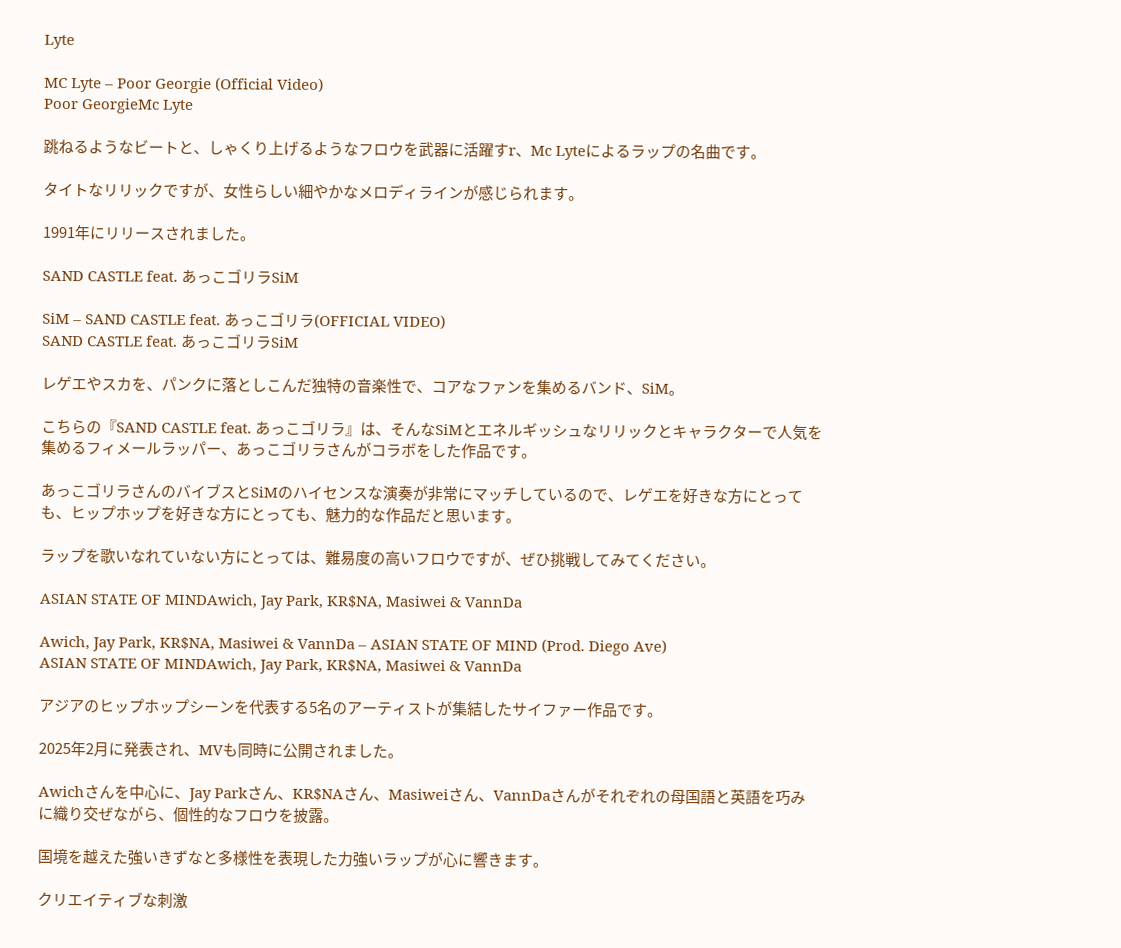Lyte

MC Lyte – Poor Georgie (Official Video)
Poor GeorgieMc Lyte

跳ねるようなビートと、しゃくり上げるようなフロウを武器に活躍すr、Mc Lyteによるラップの名曲です。

タイトなリリックですが、女性らしい細やかなメロディラインが感じられます。

1991年にリリースされました。

SAND CASTLE feat. あっこゴリラSiM

SiM – SAND CASTLE feat. あっこゴリラ(OFFICIAL VIDEO)
SAND CASTLE feat. あっこゴリラSiM

レゲエやスカを、パンクに落としこんだ独特の音楽性で、コアなファンを集めるバンド、SiM。

こちらの『SAND CASTLE feat. あっこゴリラ』は、そんなSiMとエネルギッシュなリリックとキャラクターで人気を集めるフィメールラッパー、あっこゴリラさんがコラボをした作品です。

あっこゴリラさんのバイブスとSiMのハイセンスな演奏が非常にマッチしているので、レゲエを好きな方にとっても、ヒップホップを好きな方にとっても、魅力的な作品だと思います。

ラップを歌いなれていない方にとっては、難易度の高いフロウですが、ぜひ挑戦してみてください。

ASIAN STATE OF MINDAwich, Jay Park, KR$NA, Masiwei & VannDa

Awich, Jay Park, KR$NA, Masiwei & VannDa – ASIAN STATE OF MIND (Prod. Diego Ave)
ASIAN STATE OF MINDAwich, Jay Park, KR$NA, Masiwei & VannDa

アジアのヒップホップシーンを代表する5名のアーティストが集結したサイファー作品です。

2025年2月に発表され、MVも同時に公開されました。

Awichさんを中心に、Jay Parkさん、KR$NAさん、Masiweiさん、VannDaさんがそれぞれの母国語と英語を巧みに織り交ぜながら、個性的なフロウを披露。

国境を越えた強いきずなと多様性を表現した力強いラップが心に響きます。

クリエイティブな刺激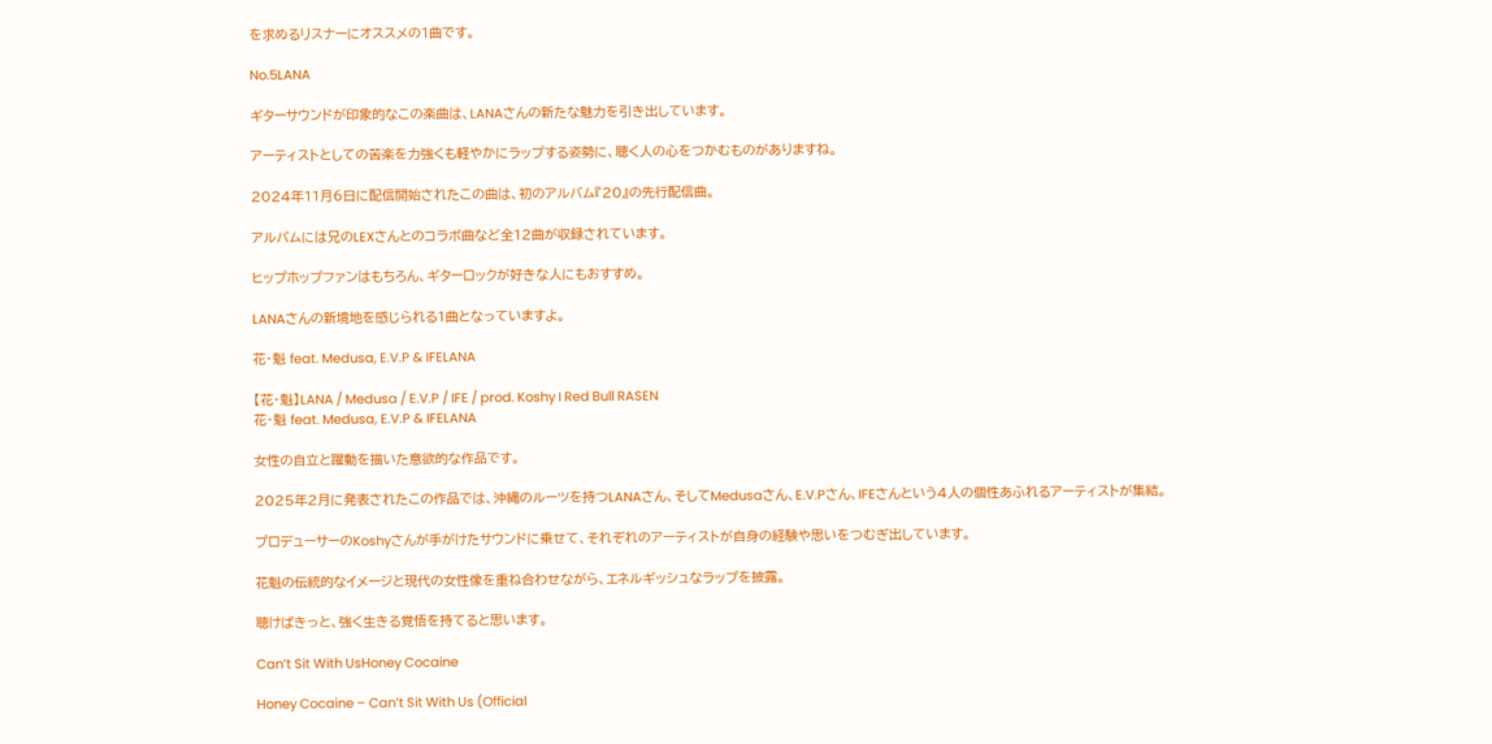を求めるリスナーにオススメの1曲です。

No.5LANA

ギターサウンドが印象的なこの楽曲は、LANAさんの新たな魅力を引き出しています。

アーティストとしての苦楽を力強くも軽やかにラップする姿勢に、聴く人の心をつかむものがありますね。

2024年11月6日に配信開始されたこの曲は、初のアルバム『20』の先行配信曲。

アルバムには兄のLEXさんとのコラボ曲など全12曲が収録されています。

ヒップホップファンはもちろん、ギターロックが好きな人にもおすすめ。

LANAさんの新境地を感じられる1曲となっていますよ。

花・魁 feat. Medusa, E.V.P & IFELANA

【花・魁】LANA / Medusa / E.V.P / IFE / prod. Koshy I Red Bull RASEN
花・魁 feat. Medusa, E.V.P & IFELANA

女性の自立と躍動を描いた意欲的な作品です。

2025年2月に発表されたこの作品では、沖縄のルーツを持つLANAさん、そしてMedusaさん、E.V.Pさん、IFEさんという4人の個性あふれるアーティストが集結。

プロデューサーのKoshyさんが手がけたサウンドに乗せて、それぞれのアーティストが自身の経験や思いをつむぎ出しています。

花魁の伝統的なイメージと現代の女性像を重ね合わせながら、エネルギッシュなラップを披露。

聴けばきっと、強く生きる覚悟を持てると思います。

Can’t Sit With UsHoney Cocaine

Honey Cocaine – Can’t Sit With Us (Official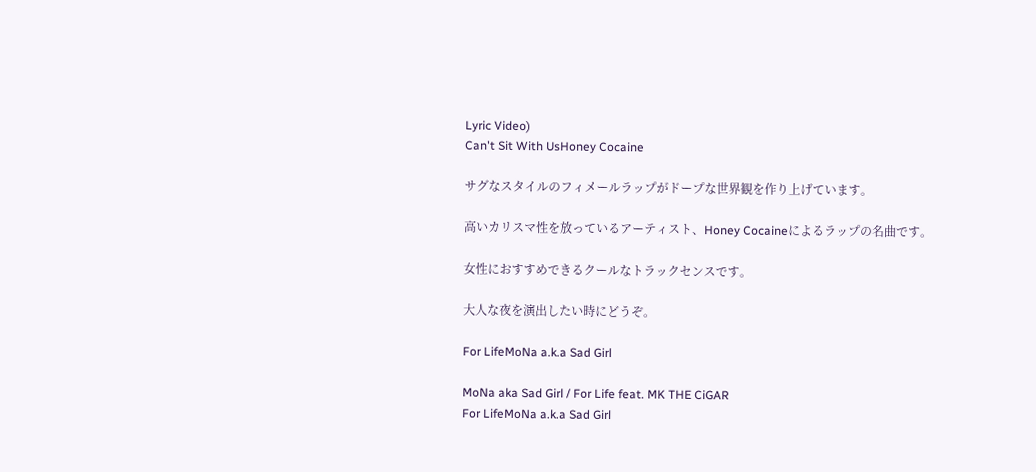Lyric Video)
Can't Sit With UsHoney Cocaine

サグなスタイルのフィメールラップがドープな世界観を作り上げています。

高いカリスマ性を放っているアーティスト、Honey Cocaineによるラップの名曲です。

女性におすすめできるクールなトラックセンスです。

大人な夜を演出したい時にどうぞ。

For LifeMoNa a.k.a Sad Girl

MoNa aka Sad Girl / For Life feat. MK THE CiGAR
For LifeMoNa a.k.a Sad Girl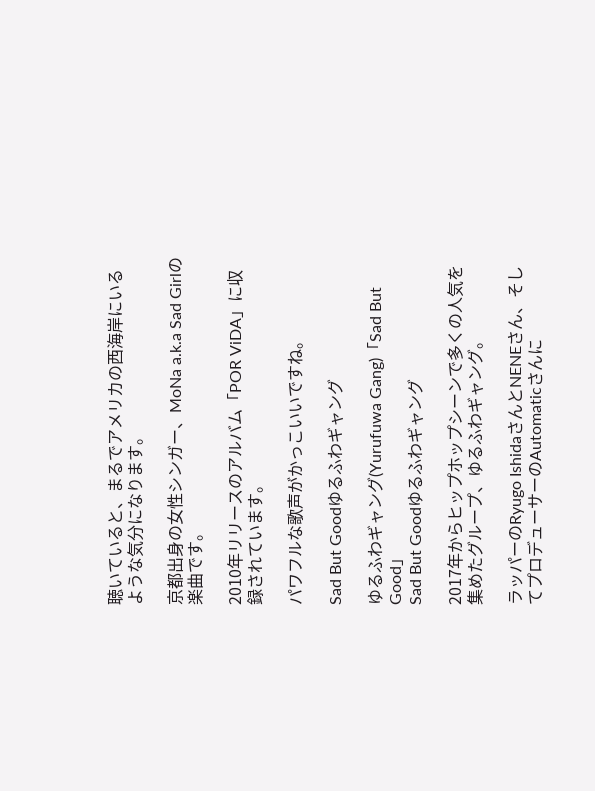聴いていると、まるでアメリカの西海岸にいるような気分になります。

京都出身の女性シンガー、MoNa a.k.a Sad Girlの楽曲です。

2010年リリースのアルバム「POR ViDA」に収録されています。

パワフルな歌声がかっこいいですね。

Sad But Goodゆるふわギャング

ゆるふわギャング(Yurufuwa Gang)「Sad But Good」
Sad But Goodゆるふわギャング

2017年からヒップホップシーンで多くの人気を集めたグループ、ゆるふわギャング。

ラッパーのRyugo IshidaさんとNENEさん、そしてプロデューサーのAutomaticさんに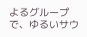よるグループで、ゆるいサウ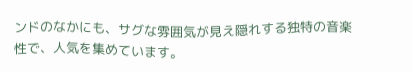ンドのなかにも、サグな雰囲気が見え隠れする独特の音楽性で、人気を集めています。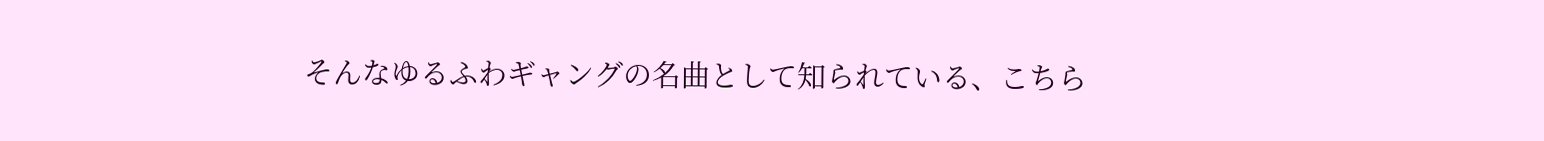そんなゆるふわギャングの名曲として知られている、こちら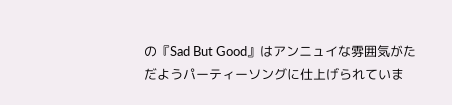の『Sad But Good』はアンニュイな雰囲気がただようパーティーソングに仕上げられていま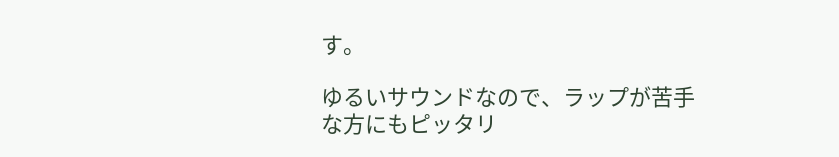す。

ゆるいサウンドなので、ラップが苦手な方にもピッタリ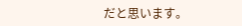だと思います。